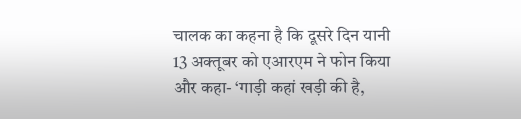चालक का कहना है कि दूसरे दिन यानी 13 अक्तूबर को एआरएम ने फोन किया और कहा- ‘गाड़ी कहां खड़ी की है,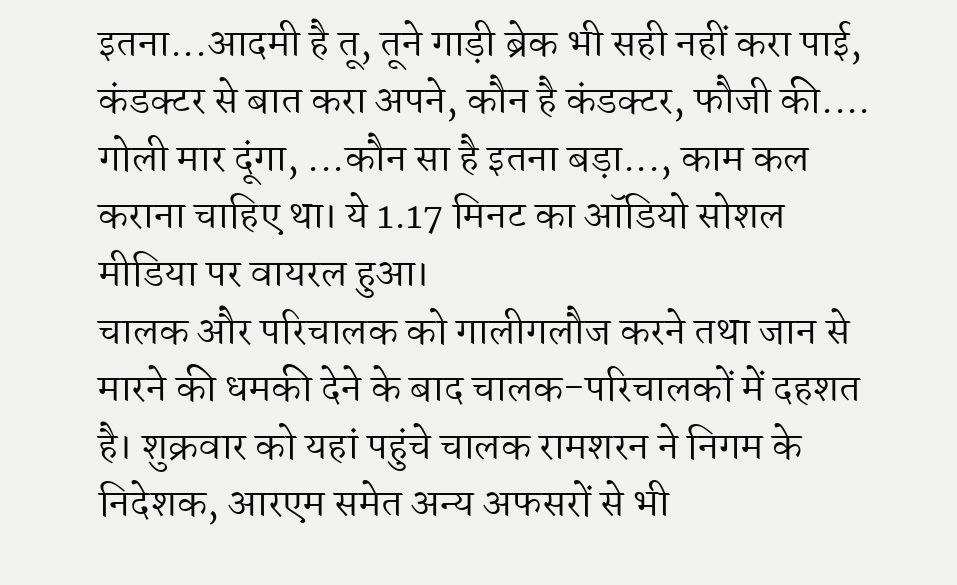इतना...आदमी है तू, तूने गाड़ी ब्रेक भी सही नहीं करा पाई, कंडक्टर से बात करा अपने, कौन है कंडक्टर, फौजी की.... गोली मार दूंगा, ...कौन सा है इतना बड़ा..., काम कल कराना चाहिए था। ये 1.17 मिनट का ऑडियो सोशल मीडिया पर वायरल हुआ।
चालक और परिचालक को गालीगलौज करने तथा जान से मारने की धमकी देने के बाद चालक-परिचालकों में दहशत है। शुक्रवार को यहां पहुंचे चालक रामशरन ने निगम के निदेशक, आरएम समेत अन्य अफसरों से भी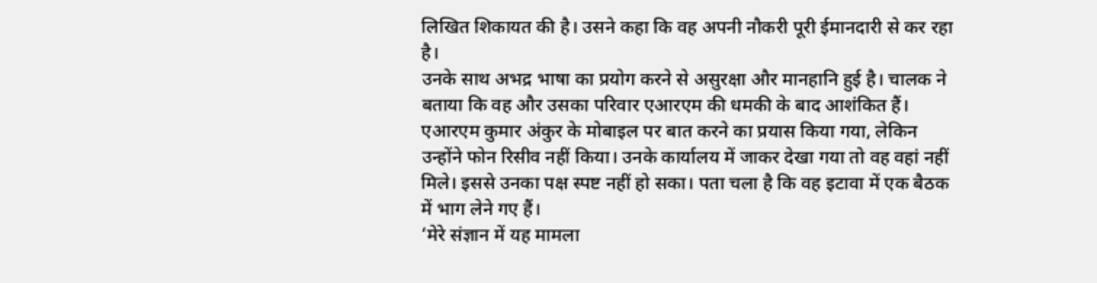लिखित शिकायत की है। उसने कहा कि वह अपनी नौकरी पूरी ईमानदारी से कर रहा है।
उनके साथ अभद्र भाषा का प्रयोग करने से असुरक्षा और मानहानि हुई है। चालक ने बताया कि वह और उसका परिवार एआरएम की धमकी के बाद आशंकित हैं। एआरएम कुमार अंकुर के मोबाइल पर बात करने का प्रयास किया गया, लेकिन उन्होंने फोन रिसीव नहीं किया। उनके कार्यालय में जाकर देखा गया तो वह वहां नहीं मिले। इससे उनका पक्ष स्पष्ट नहीं हो सका। पता चला है कि वह इटावा में एक बैठक में भाग लेने गए हैं।
‘मेरे संज्ञान में यह मामला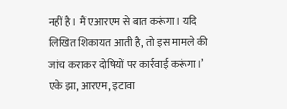नहीं है। मैं एआरएम से बात करूंगा। यदि लिखित शिकायत आती है, तो इस मामले की जांच कराकर दोषियों पर कार्रवाई करूंगा।’
एके झा, आरएम, इटावा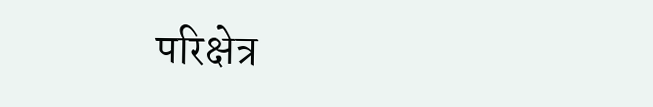परिक्षेत्र